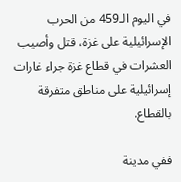في اليوم الـ459 من الحرب الإسرائيلية على غزة، قتل وأصيب العشرات في قطاع غزة جراء غارات إسرائيلية على مناطق متفرقة بالقطاع.

ففي مدينة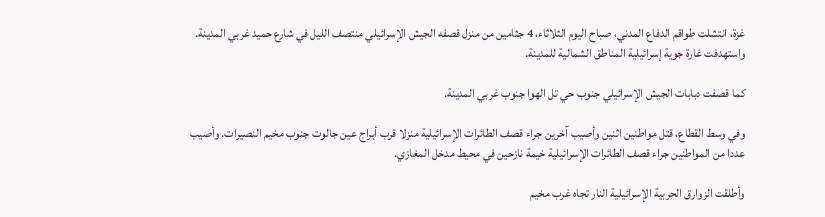غزة، انتشلت طواقم الدفاع المدني، صباح اليوم الثلاثاء، 4 جثامين من منزل قصفه الجيش الإسرائيلي منتصف الليل في شارع حميد غربي المدينة. واستهدفت غارة جوية إسرائيلية المناطق الشمالية للمدينة.

كما قصفت دبابات الجيش الإسرائيلي جنوب حي تل الهوا جنوب غربي المدينة.

وفي وسط القطاع، قتل مواطنين اثنين وأصيب آخرين جراء قصف الطائرات الإسرائيلية منزلا قرب أبراج عين جالوت جنوب مخيم النصيرات. وأصيب عددا من المواطنين جراء قصف الطائرات الإسرائيلية خيمة نازحين في محيط مدخل المغازي.

وأطلقت الزوارق الحربية الإسرائيلية النار تجاه غرب مخيم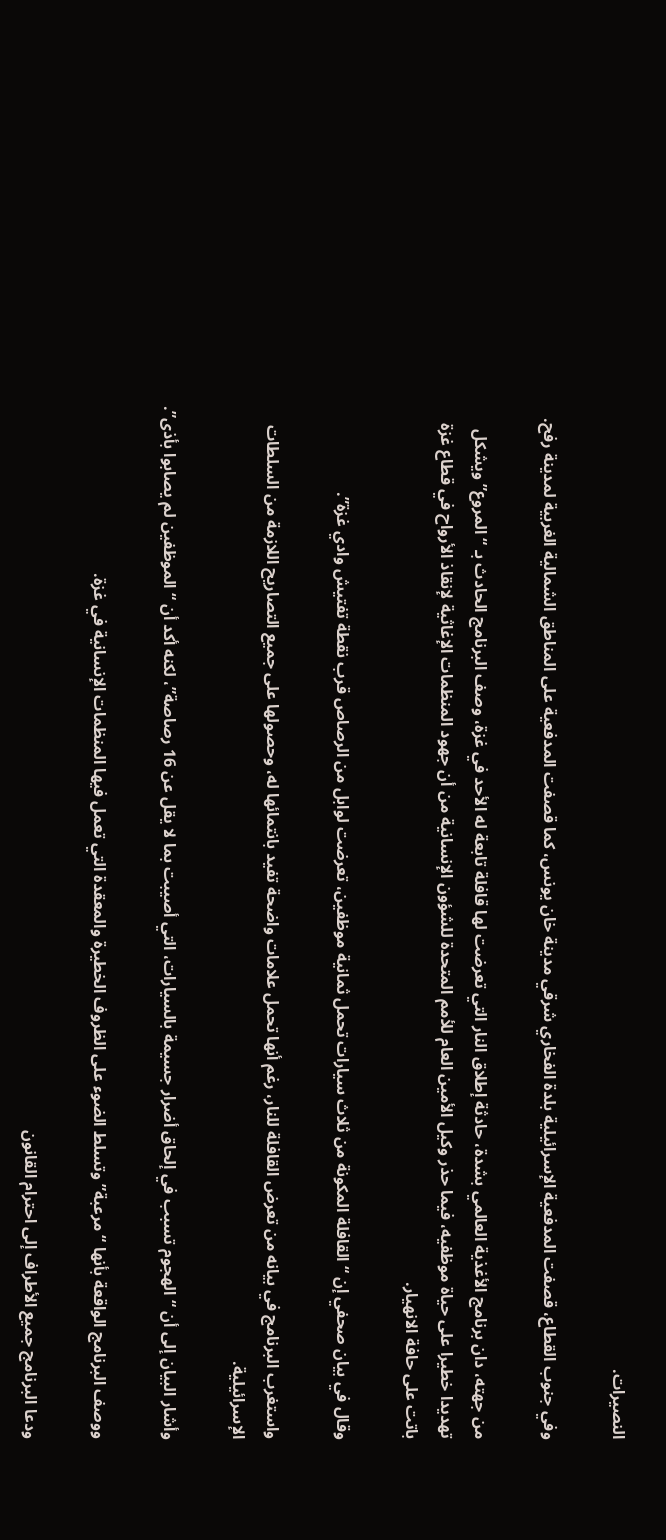النصيرات.

وفي جنوب القطاع، قصفت المدفعية الإسرائيلية بلدة الفخاري شرقي مدينة خان يونس، كما قصفت المدفعية على المناطق الشمالية الغربية لمدينة رفح.

من جهته، دان برنامج الأغذية العالمي بشدة، حادثة إطلاق النار التي تعرضت لها قافلة تابعة له الأحد في غزة، وصف البرنامج الحادث بـ “المروع” ويشكل تهديدا خطيرا على حياة موظفيه، فيما حذر وكيل الأمين العام للأمم المتحدة للشؤون الإنسانية من أن جهود المنظمات الإغاثية لإنقاذ الأرواح في قطاع غزة باتت على حافة الانهيار.

وقال في بيان صحفي إن “القافلة المكونة من ثلاث سيارات تحمل ثمانية موظفين، تعرضت لوابل من الرصاص قرب نقطة تفتيش وادي غزة”.

واستغرب البرنامج في بيانه من تعرض القافلة للنار، رغم أنها تحمل علامات واضحة تفيد بانتمائها له، وحصولها على جميع التصاريح اللازمة من السلطات الإسرائيلية.

وأشار البيان إلى أن “الهجوم تسبب في إلحاق أضرار جسيمة بالسيارات، التي أصيبت بما لا يقل عن 16 رصاصة”، لكنه أكد أن “الموظفين لم يصابوا بأذى”.

ووصف البرنامج الواقعة بأنها “مرعبة” وتسلط الضوء على الظروف الخطيرة والمعقدة التي تعمل فيها المنظمات الإنسانية في غزة.

ودعا البرنامج جميع الأطراف إلى احترام القانون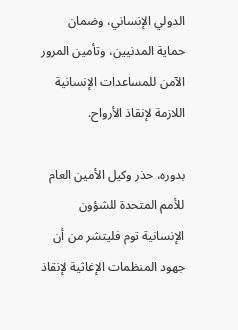الدولي الإنساني، وضمان حماية المدنيين، وتأمين المرور الآمن للمساعدات الإنسانية اللازمة لإنقاذ الأرواح.

بدوره، حذر وكيل الأمين العام للأمم المتحدة للشؤون الإنسانية توم فليتشر من أن جهود المنظمات الإغاثية لإنقاذ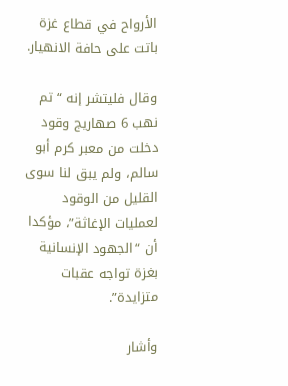الأرواح في قطاع غزة باتت على حافة الانهيار.

وقال فليتشر إنه “تم نهب 6 صهاريج وقود دخلت من معبر كرم أبو سالم، ولم يبق لنا سوى القليل من الوقود لعمليات الإغاثة”، مؤكدا أن “الجهود الإنسانية بغزة تواجه عقبات متزايدة”.

وأشار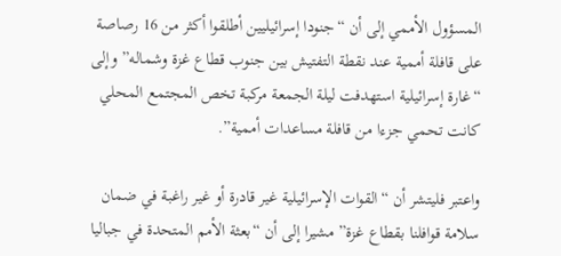المسؤول الأممي إلى أن “جنودا إسرائيليين أطلقوا أكثر من 16 رصاصة على قافلة أممية عند نقطة التفتيش بين جنوب قطاع غزة وشماله” وإلى “غارة إسرائيلية استهدفت ليلة الجمعة مركبة تخص المجتمع المحلي كانت تحمي جزءا من قافلة مساعدات أممية”.

واعتبر فليتشر أن “القوات الإسرائيلية غير قادرة أو غير راغبة في ضمان سلامة قوافلنا بقطاع غزة” مشيرا إلى أن “بعثة الأمم المتحدة في جباليا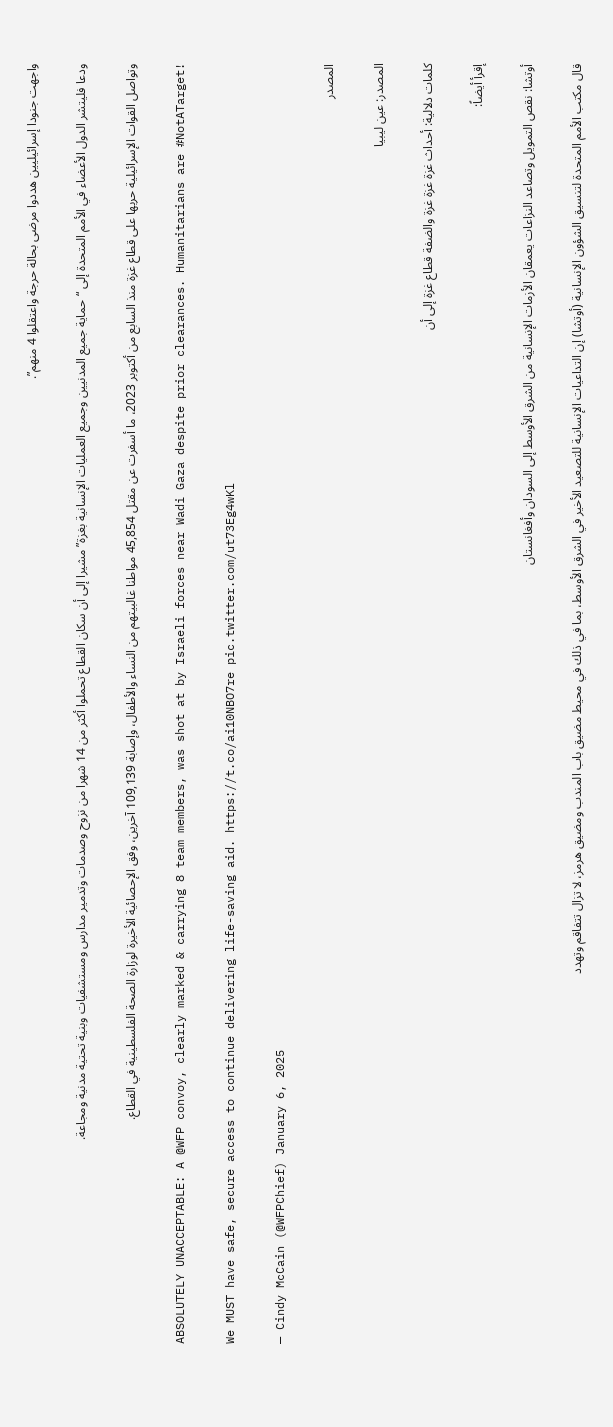واجهت جنودا إسرائيليين هددوا مرضى بحالة حرجة واعتقلوا 4 منهم”.

ودعا فليتشر الدول الأعضاء في الأمم المتحدة إلى “حماية جميع المدنيين وجميع العمليات الإنسانية بغزة” مشيرا إلى أن سكان القطاع تحملوا أكثر من 14 شهرا من نزوح وصدمات وتدمير مدارس ومستشفيات وبنية تحتية مدنية ومجاعة.

وتواصل القوات الإسرائيلية حربها على قطاع غزة منذ السابع من أكتوبر 2023، ما أسفرت عن مقتل 45,854 مواطنا غالبيتهم من النساء والأطفال، وإصابة 109,139 آخرين، وفق الإحصائية الأخيرة لوزارة الصحة الفلسطينية في القطاع.

ABSOLUTELY UNACCEPTABLE: A @WFP convoy, clearly marked & carrying 8 team members, was shot at by Israeli forces near Wadi Gaza despite prior clearances. Humanitarians are #NotATarget!

We MUST have safe, secure access to continue delivering life-saving aid. https://t.co/ai10NBO7re pic.twitter.com/ut73Eg4wKl

— Cindy McCain (@WFPChief) January 6, 2025

المصدر

المصدر: عين ليبيا

كلمات دلالية: أحداث غزة غزة غزة والضفة قطاع غزة إلى أن

إقرأ أيضاً:

أوتشا: نقص التمويل وتصاعد النزاعات يعمقان الأزمات الإنسانية من الشرق الأوسط إلى السودان وأفغانستان

قال مكتب الأمم المتحدة لتنسيق الشؤون الإنسانية (أوتشا) إن التداعيات الإنسانية للتصعيد الأخير في الشرق الأوسط، بما في ذلك في محيط مضيق باب المندب ومضيق هرمز، لا تزال تتفاقم وتهدد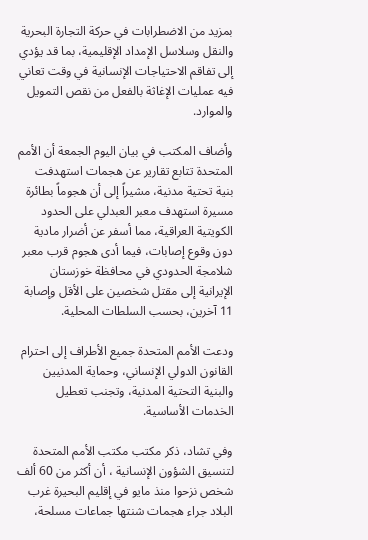بمزيد من الاضطرابات في حركة التجارة البحرية والنقل وسلاسل الإمداد الإقليمية، بما قد يؤدي إلى تفاقم الاحتياجات الإنسانية في وقت تعاني فيه عمليات الإغاثة بالفعل من نقص التمويل والموارد.

وأضاف المكتب في بيان اليوم الجمعة أن الأمم المتحدة تتابع تقارير عن هجمات استهدفت بنية تحتية مدنية، مشيراً إلى أن هجوماً بطائرة مسيرة استهدف معبر العبدلي على الحدود الكويتية العراقية، مما أسفر عن أضرار مادية دون وقوع إصابات، فيما أدى هجوم قرب معبر شلامجة الحدودي في محافظة خوزستان الإيرانية إلى مقتل شخصين على الأقل وإصابة 11 آخرين، بحسب السلطات المحلية.

ودعت الأمم المتحدة جميع الأطراف إلى احترام القانون الدولي الإنساني، وحماية المدنيين والبنية التحتية المدنية، وتجنب تعطيل الخدمات الأساسية.

وفي تشاد، ذكر مكتب مكتب الأمم المتحدة لتنسيق الشؤون الإنسانية ، أن أكثر من 60 ألف شخص نزحوا منذ مايو في إقليم البحيرة غرب البلاد جراء هجمات شنتها جماعات مسلحة،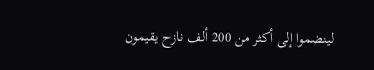لينضموا إلى أكثر من 200 ألف نازح يقيمون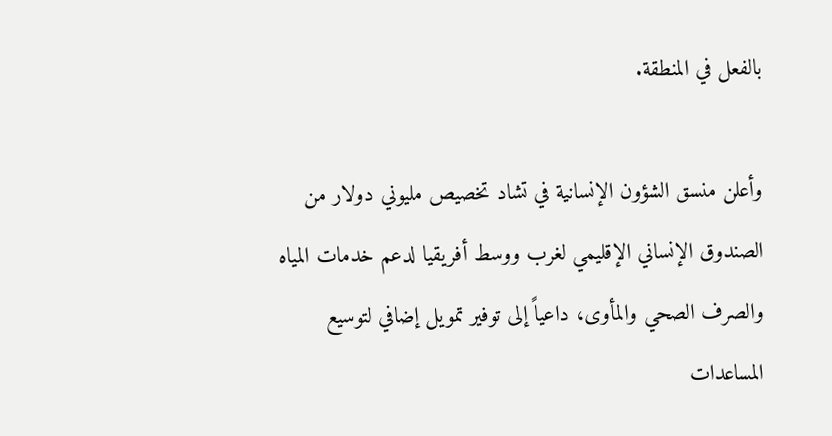بالفعل في المنطقة.

وأعلن منسق الشؤون الإنسانية في تشاد تخصيص مليوني دولار من الصندوق الإنساني الإقليمي لغرب ووسط أفريقيا لدعم خدمات المياه والصرف الصحي والمأوى، داعياً إلى توفير تمويل إضافي لتوسيع المساعدات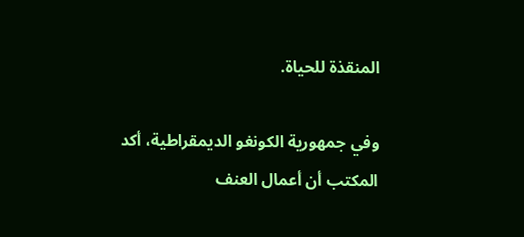المنقذة للحياة.

وفي جمهورية الكونغو الديمقراطية، أكد المكتب أن أعمال العنف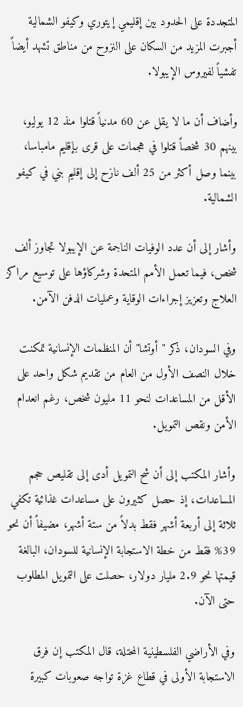المتجددة على الحدود بين إقليمي إيتوري وكيفو الشمالية أجبرت المزيد من السكان على النزوح من مناطق تشهد أيضاً تفشياً لفيروس الإيبولا.

وأضاف أن ما لا يقل عن 60 مدنياً قتلوا منذ 12 يوليو، بينهم 30 شخصاً قتلوا في هجمات على قرى بإقليم مامباسا، بينما وصل أكثر من 25 ألف نازح إلى إقليم بني في كيفو الشمالية.

وأشار إلى أن عدد الوفيات الناجمة عن الإيبولا تجاوز ألف شخص، فيما تعمل الأمم المتحدة وشركاؤها على توسيع مراكز العلاج وتعزيز إجراءات الوقاية وعمليات الدفن الآمن.

وفي السودان، ذكر "أوتشا" أن المنظمات الإنسانية تمكنت خلال النصف الأول من العام من تقديم شكل واحد على الأقل من المساعدات لنحو 11 مليون شخص، رغم انعدام الأمن ونقص التمويل.

وأشار المكتب إلى أن شح التمويل أدى إلى تقليص حجم المساعدات، إذ حصل كثيرون على مساعدات غذائية تكفي ثلاثة إلى أربعة أشهر فقط بدلاً من ستة أشهر، مضيفاً أن نحو 39% فقط من خطة الاستجابة الإنسانية للسودان، البالغة قيمتها نحو 2.9 مليار دولار، حصلت على التمويل المطلوب حتى الآن.

وفي الأراضي الفلسطينية المحتلة، قال المكتب إن فرق الاستجابة الأولى في قطاع غزة تواجه صعوبات كبيرة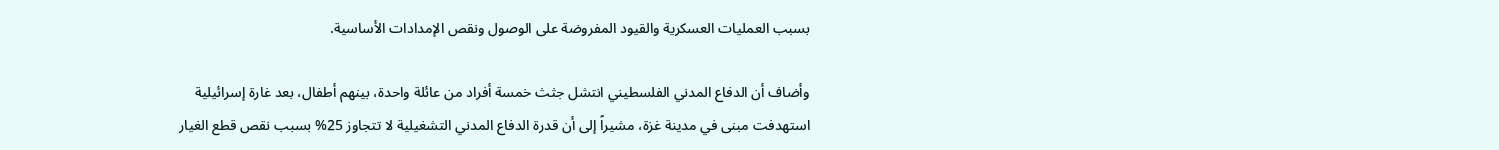بسبب العمليات العسكرية والقيود المفروضة على الوصول ونقص الإمدادات الأساسية.

وأضاف أن الدفاع المدني الفلسطيني انتشل جثث خمسة أفراد من عائلة واحدة، بينهم أطفال، بعد غارة إسرائيلية استهدفت مبنى في مدينة غزة، مشيراً إلى أن قدرة الدفاع المدني التشغيلية لا تتجاوز 25% بسبب نقص قطع الغيار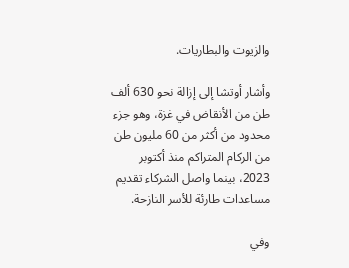والزيوت والبطاريات.

وأشار أوتشا إلى إزالة نحو 630 ألف طن من الأنقاض في غزة، وهو جزء محدود من أكثر من 60 مليون طن من الركام المتراكم منذ أكتوبر 2023، بينما واصل الشركاء تقديم مساعدات طارئة للأسر النازحة.

وفي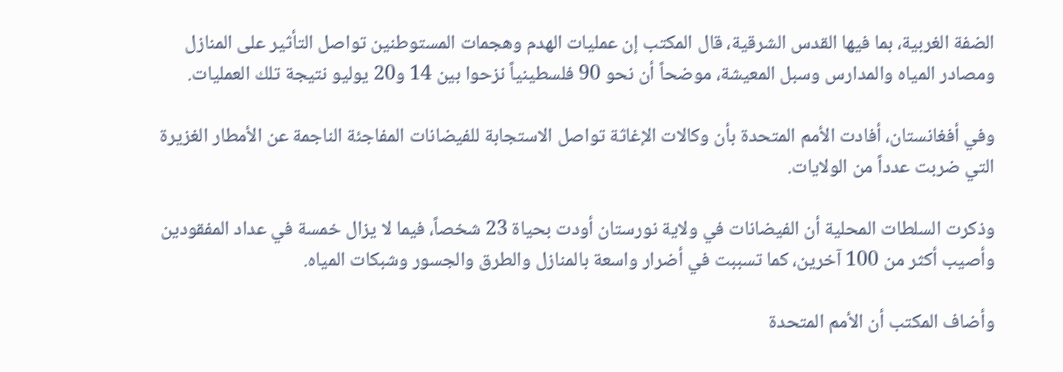الضفة الغربية، بما فيها القدس الشرقية، قال المكتب إن عمليات الهدم وهجمات المستوطنين تواصل التأثير على المنازل ومصادر المياه والمدارس وسبل المعيشة، موضحاً أن نحو 90 فلسطينياً نزحوا بين 14 و20 يوليو نتيجة تلك العمليات.

وفي أفغانستان، أفادت الأمم المتحدة بأن وكالات الإغاثة تواصل الاستجابة للفيضانات المفاجئة الناجمة عن الأمطار الغزيرة التي ضربت عدداً من الولايات.

وذكرت السلطات المحلية أن الفيضانات في ولاية نورستان أودت بحياة 23 شخصاً، فيما لا يزال خمسة في عداد المفقودين وأصيب أكثر من 100 آخرين، كما تسببت في أضرار واسعة بالمنازل والطرق والجسور وشبكات المياه.

وأضاف المكتب أن الأمم المتحدة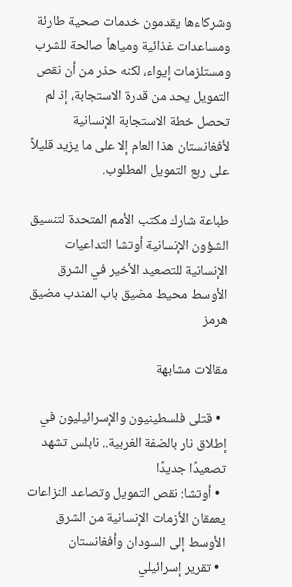وشركاءها يقدمون خدمات صحية طارئة ومساعدات غذائية ومياهاً صالحة للشرب ومستلزمات إيواء، لكنه حذر من أن نقص التمويل يحد من قدرة الاستجابة، إذ لم تحصل خطة الاستجابة الإنسانية لأفغانستان هذا العام إلا على ما يزيد قليلاً على ربع التمويل المطلوب.

طباعة شارك مكتب الأمم المتحدة لتنسيق الشؤون الإنسانية أوتشا التداعيات الإنسانية للتصعيد الأخير في الشرق الأوسط محيط مضيق باب المندب مضيق هرمز

مقالات مشابهة

  • قتلى فلسطينيون والإسرائيليون في إطلاق نار بالضفة الغربية.. نابلس تشهد تصعيدًا جديدًا
  • أوتشا: نقص التمويل وتصاعد النزاعات يعمقان الأزمات الإنسانية من الشرق الأوسط إلى السودان وأفغانستان
  • تقرير إسرائيلي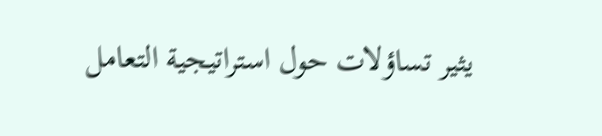يثير تساؤلات حول استراتيجية التعامل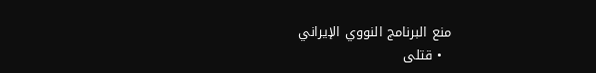منع البرنامج النووي الإيراني
  • قتلى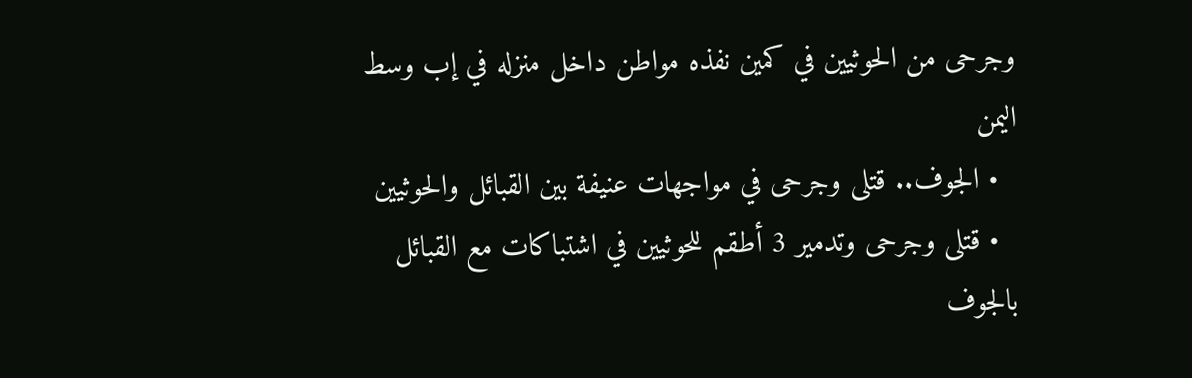وجرحى من الحوثيين في كمين نفذه مواطن داخل منزله في إب وسط اليمن
  • الجوف.. قتلى وجرحى في مواجهات عنيفة بين القبائل والحوثيين
  • قتلى وجرحى وتدمير 3 أطقم للحوثيين في اشتباكات مع القبائل بالجوف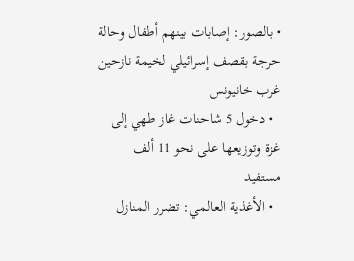• بالصور: إصابات بينهم أطفال وحالة حرجة بقصف إسرائيلي لخيمة نازحين غرب خانيونس
  • دخول 5 شاحنات غاز طهي إلى غزة وتوزيعها على نحو 11 ألف مستفيد
  • الأغذية العالمي: تضرر المنازل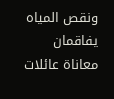ونقص المياه يفاقمان معاناة عائلات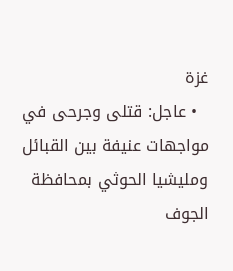غزة
  • عاجل: قتلى وجرحى في مواجهات عنيفة بين القبائل ومليشيا الحوثي بمحافظة الجوف